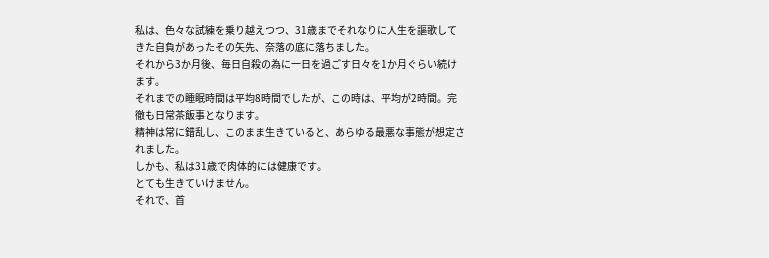私は、色々な試練を乗り越えつつ、31歳までそれなりに人生を謳歌してきた自負があったその矢先、奈落の底に落ちました。
それから3か月後、毎日自殺の為に一日を過ごす日々を1か月ぐらい続けます。
それまでの睡眠時間は平均8時間でしたが、この時は、平均が2時間。完徹も日常茶飯事となります。
精神は常に錯乱し、このまま生きていると、あらゆる最悪な事態が想定されました。
しかも、私は31歳で肉体的には健康です。
とても生きていけません。
それで、首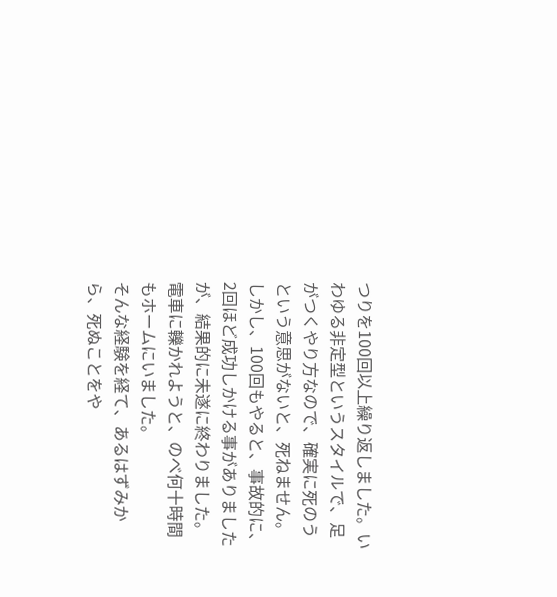つりを100回以上繰り返しました。いわゆる非定型というスタイルで、足がつくやり方なので、確実に死のうという意思がないと、死ねません。しかし、100回もやると、事故的に、2回ほど成功しかける事がありましたが、結果的に未遂に終わりました。
電車に轢かれようと、のべ何十時間もホームにいました。
そんな経験を経て、あるはずみから、死ぬことをや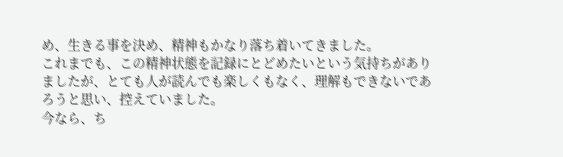め、生きる事を決め、精神もかなり落ち着いてきました。
これまでも、この精神状態を記録にとどめたいという気持ちがありましたが、とても人が読んでも楽しくもなく、理解もできないであろうと思い、控えていました。
今なら、ち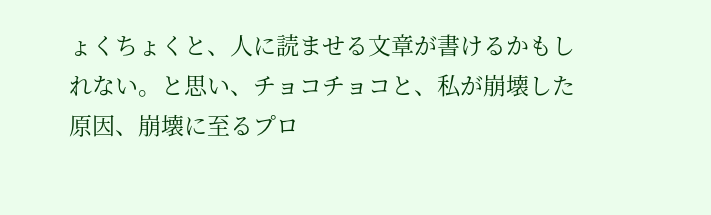ょくちょくと、人に読ませる文章が書けるかもしれない。と思い、チョコチョコと、私が崩壊した原因、崩壊に至るプロ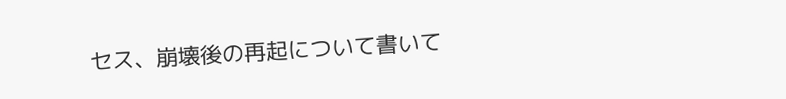セス、崩壊後の再起について書いて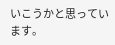いこうかと思っています。